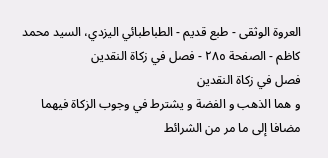العروة الوثقى - طبع قديم - الطباطبائي اليزدي، السيد محمد كاظم - الصفحة ٢٨٥ - فصل في زكاة النقدين
فصل في زكاة النقدين
و هما الذهب و الفضة و يشترط في وجوب الزكاة فيهما مضافا إلى ما مر من الشرائط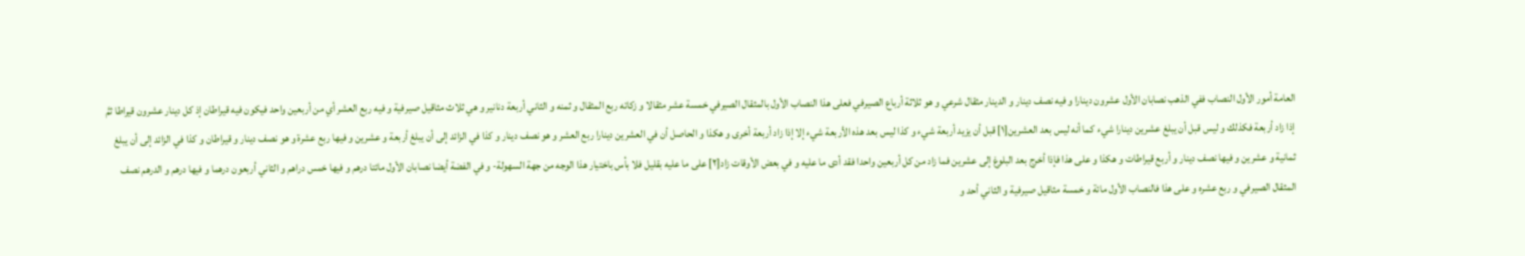العامة أمور الأول النصاب ففي الذهب نصابان الأول عشرون دينارا و فيه نصف دينار و الدينار مثقال شرعي و هو ثلاثة أرباع الصيرفي فعلى هذا النصاب الأول بالمثقال الصيرفي خمسة عشر مثقالا و زكاته ربع المثقال و ثمنه و الثاني أربعة دنانير و هي ثلاث مثاقيل صيرفية و فيه ربع العشر أي من أربعين واحد فيكون فيه قيراطان إذ كل دينار عشرون قيراطا ثمَّ إذا زاد أربعة فكذلك و ليس قبل أن يبلغ عشرين دينارا شيء كما أنه ليس بعد العشرين[١] قبل أن يزيد أربعة شيء و كذا ليس بعد هذه الأربعة شيء إلا إذا زاد أربعة أخرى و هكذا و الحاصل أن في العشرين دينارا ربع العشر و هو نصف دينار و كذا في الزائد إلى أن يبلغ أربعة و عشرين و فيها ربع عشرة و هو نصف دينار و قيراطان و كذا في الزائد إلى أن يبلغ ثمانية و عشرين و فيها نصف دينار و أربع قيراطات و هكذا و على هذا فإذا أخرج بعد البلوغ إلى عشرين فما زاد من كل أربعين واحدا فقد أدى ما عليه و في بعض الأوقات زاد[٢] على ما عليه بقليل فلا بأس باختيار هذا الوجه من جهة السهولة- و في الفضة أيضا نصابان الأول مائتا درهم و فيها خمس دراهم و الثاني أربعون درهما و فيها درهم و الدرهم نصف المثقال الصيرفي و ربع عشره و على هذا فالنصاب الأول مائة و خمسة مثاقيل صيرفية و الثاني أحد و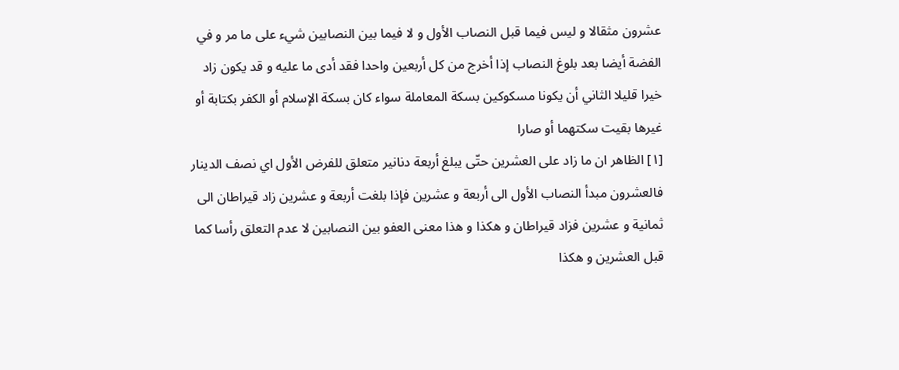عشرون مثقالا و ليس فيما قبل النصاب الأول و لا فيما بين النصابين شيء على ما مر و في الفضة أيضا بعد بلوغ النصاب إذا أخرج من كل أربعين واحدا فقد أدى ما عليه و قد يكون زاد خيرا قليلا الثاني أن يكونا مسكوكين بسكة المعاملة سواء كان بسكة الإسلام أو الكفر بكتابة أو غيرها بقيت سكتهما أو صارا
[١] الظاهر ان ما زاد على العشرين حتّى يبلغ أربعة دنانير متعلق للفرض الأول اي نصف الدينار فالعشرون مبدأ النصاب الأول الى أربعة و عشرين فإذا بلغت أربعة و عشرين زاد قيراطان الى ثمانية و عشرين فزاد قيراطان و هكذا و هذا معنى العفو بين النصابين لا عدم التعلق رأسا كما قبل العشرين و هكذا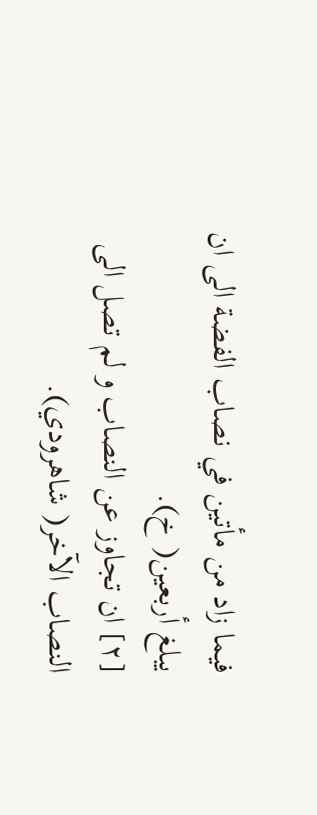فيما زاد من مأتين في نصاب الفضة الى ان يبلغ أربعين( خ).
[٢] ان تجاوز عن النصاب و لم تصل الى النصاب الآخر( شاهرودي).